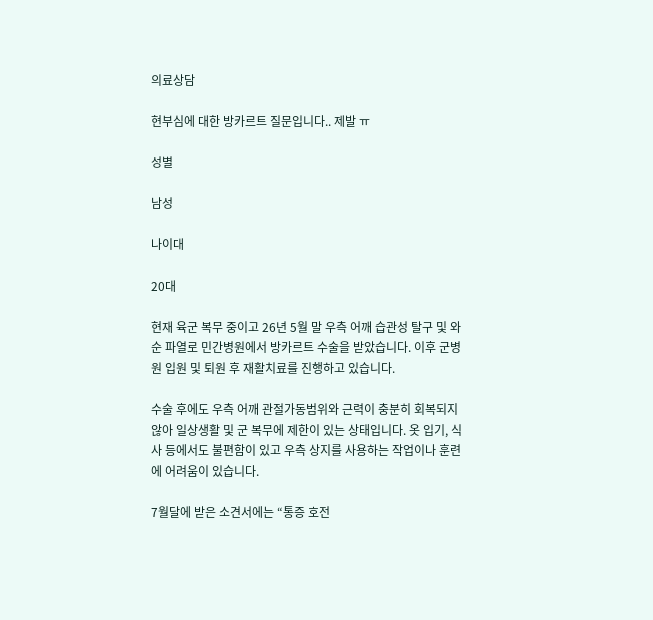의료상담

현부심에 대한 방카르트 질문입니다.. 제발 ㅠ

성별

남성

나이대

20대

현재 육군 복무 중이고 26년 5월 말 우측 어깨 습관성 탈구 및 와순 파열로 민간병원에서 방카르트 수술을 받았습니다. 이후 군병원 입원 및 퇴원 후 재활치료를 진행하고 있습니다.

수술 후에도 우측 어깨 관절가동범위와 근력이 충분히 회복되지 않아 일상생활 및 군 복무에 제한이 있는 상태입니다. 옷 입기, 식사 등에서도 불편함이 있고 우측 상지를 사용하는 작업이나 훈련에 어려움이 있습니다.

7월달에 받은 소견서에는 “통증 호전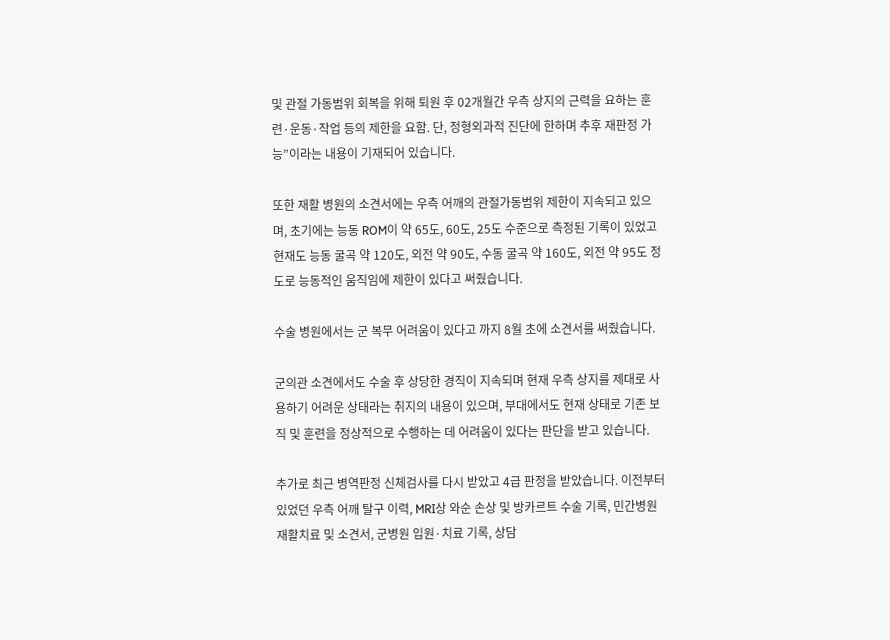및 관절 가동범위 회복을 위해 퇴원 후 02개월간 우측 상지의 근력을 요하는 훈련·운동·작업 등의 제한을 요함. 단, 정형외과적 진단에 한하며 추후 재판정 가능”이라는 내용이 기재되어 있습니다.

또한 재활 병원의 소견서에는 우측 어깨의 관절가동범위 제한이 지속되고 있으며, 초기에는 능동 ROM이 약 65도, 60도, 25도 수준으로 측정된 기록이 있었고 현재도 능동 굴곡 약 120도, 외전 약 90도, 수동 굴곡 약 160도, 외전 약 95도 정도로 능동적인 움직임에 제한이 있다고 써줬습니다.

수술 병원에서는 군 복무 어려움이 있다고 까지 8월 초에 소견서를 써줬습니다.

군의관 소견에서도 수술 후 상당한 경직이 지속되며 현재 우측 상지를 제대로 사용하기 어려운 상태라는 취지의 내용이 있으며, 부대에서도 현재 상태로 기존 보직 및 훈련을 정상적으로 수행하는 데 어려움이 있다는 판단을 받고 있습니다.

추가로 최근 병역판정 신체검사를 다시 받았고 4급 판정을 받았습니다. 이전부터 있었던 우측 어깨 탈구 이력, MRI상 와순 손상 및 방카르트 수술 기록, 민간병원 재활치료 및 소견서, 군병원 입원·치료 기록, 상담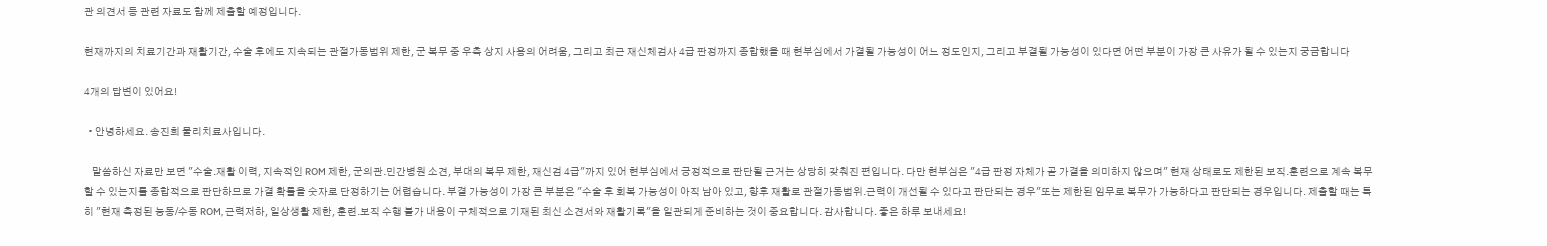관 의견서 등 관련 자료도 함께 제출할 예정입니다.

현재까지의 치료기간과 재활기간, 수술 후에도 지속되는 관절가동범위 제한, 군 복무 중 우측 상지 사용의 어려움, 그리고 최근 재신체검사 4급 판정까지 종합했을 때 현부심에서 가결될 가능성이 어느 정도인지, 그리고 부결될 가능성이 있다면 어떤 부분이 가장 큰 사유가 될 수 있는지 궁금합니다

4개의 답변이 있어요!

  • 안녕하세요. 송진희 물리치료사입니다.

    말씀하신 자료만 보면 "수술.재활 이력, 지속적인 ROM 제한, 군의관.민간병원 소견, 부대의 복무 제한, 재신검 4급"까지 있어 현부심에서 긍정적으로 판단될 근거는 상당히 갖춰진 편입니다. 다만 현부심은 "4급 판정 자체가 곧 가결을 의미하지 않으며" 현재 상태로도 제한된 보직.훈련으로 계속 복무할 수 있는지를 종합적으로 판단하므로 가결 확률을 숫자로 단정하기는 어렵습니다. 부결 가능성이 가장 큰 부분은 "수술 후 회복 가능성이 아직 남아 있고, 향후 재활로 관절가동범위.근력이 개선될 수 있다고 판단되는 경우"또는 제한된 임무로 복무가 가능하다고 판단되는 경우입니다. 제출할 때는 특히 "현재 측정된 능동/수동 ROM, 근력저하, 일상생활 제한, 훈련.보직 수행 불가 내용이 구체적으로 기재된 최신 소견서와 재활기록"을 일관되게 준비하는 것이 중요합니다. 감사합니다. 좋은 하루 보내세요!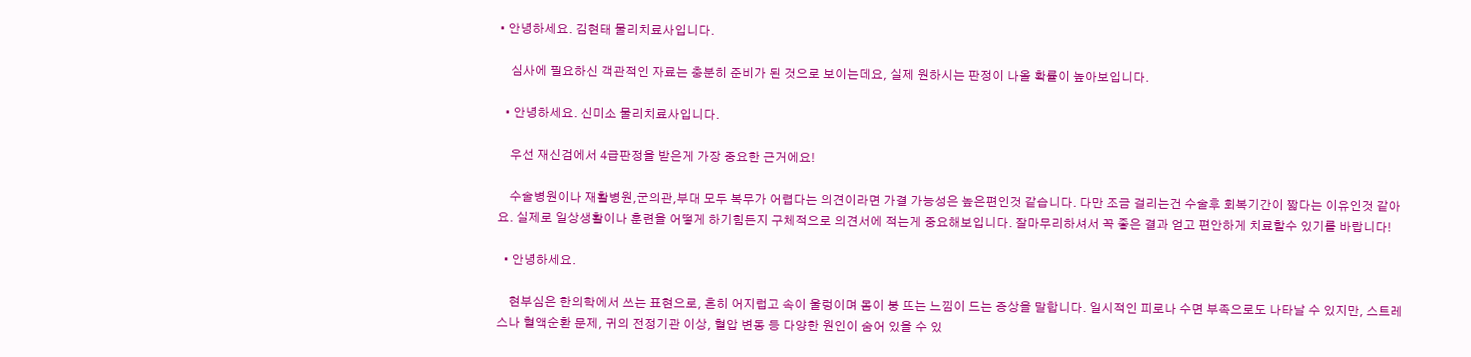• 안녕하세요. 김현태 물리치료사입니다.

    심사에 필요하신 객관적인 자료는 충분히 준비가 된 것으로 보이는데요, 실제 원하시는 판정이 나올 확률이 높아보입니다.

  • 안녕하세요. 신미소 물리치료사입니다.

    우선 재신검에서 4급판정을 받은게 가장 중요한 근거에요!

    수술병원이나 재활병원,군의관,부대 모두 복무가 어렵다는 의견이라면 가결 가능성은 높은편인것 같습니다. 다만 조금 걸리는건 수술후 회복기간이 짧다는 이유인것 같아요. 실제로 일상생활이나 훈련을 어떻게 하기힘든지 구체적으로 의견서에 적는게 중요해보입니다. 잘마무리하셔서 꼭 좋은 결과 얻고 편안하게 치료할수 있기를 바랍니다!

  • 안녕하세요.

    현부심은 한의학에서 쓰는 표현으로, 흔히 어지럽고 속이 울렁이며 몸이 붕 뜨는 느낌이 드는 증상을 말합니다. 일시적인 피로나 수면 부족으로도 나타날 수 있지만, 스트레스나 혈액순환 문제, 귀의 전정기관 이상, 혈압 변동 등 다양한 원인이 숨어 있을 수 있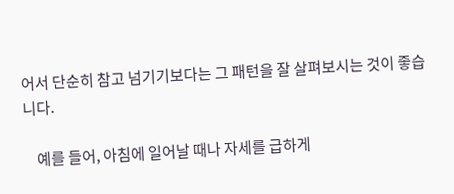어서 단순히 참고 넘기기보다는 그 패턴을 잘 살펴보시는 것이 좋습니다.

    예를 들어, 아침에 일어날 때나 자세를 급하게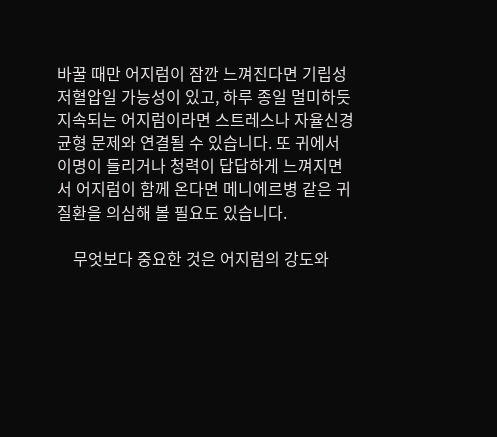바꿀 때만 어지럼이 잠깐 느껴진다면 기립성 저혈압일 가능성이 있고, 하루 종일 멀미하듯 지속되는 어지럼이라면 스트레스나 자율신경 균형 문제와 연결될 수 있습니다. 또 귀에서 이명이 들리거나 청력이 답답하게 느껴지면서 어지럼이 함께 온다면 메니에르병 같은 귀 질환을 의심해 볼 필요도 있습니다.

    무엇보다 중요한 것은 어지럼의 강도와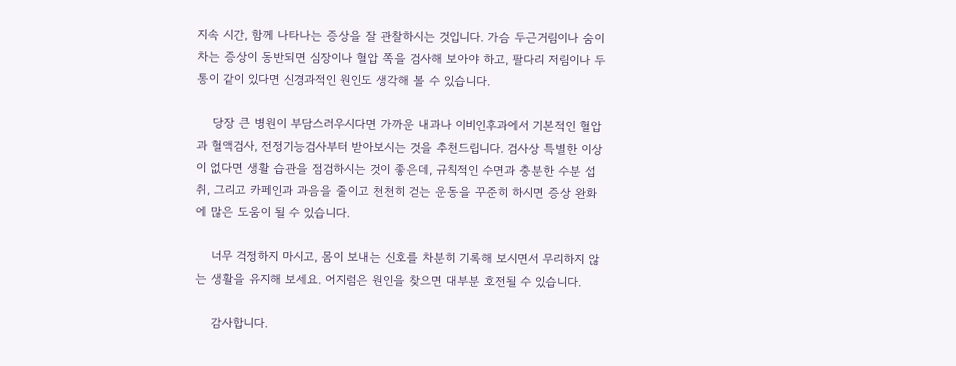지속 시간, 함께 나타나는 증상을 잘 관찰하시는 것입니다. 가슴 두근거림이나 숨이 차는 증상이 동반되면 심장이나 혈압 쪽을 검사해 보아야 하고, 팔다리 저림이나 두통이 같이 있다면 신경과적인 원인도 생각해 볼 수 있습니다.

    당장 큰 병원이 부담스러우시다면 가까운 내과나 이비인후과에서 기본적인 혈압과 혈액검사, 전정기능검사부터 받아보시는 것을 추천드립니다. 검사상 특별한 이상이 없다면 생활 습관을 점검하시는 것이 좋은데, 규칙적인 수면과 충분한 수분 섭취, 그리고 카페인과 과음을 줄이고 천천히 걷는 운동을 꾸준히 하시면 증상 완화에 많은 도움이 될 수 있습니다.

    너무 걱정하지 마시고, 몸이 보내는 신호를 차분히 기록해 보시면서 무리하지 않는 생활을 유지해 보세요. 어지럼은 원인을 찾으면 대부분 호전될 수 있습니다.

    감사합니다.